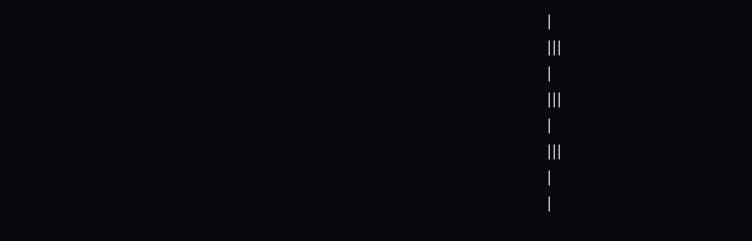|
|||
|
|||
|
|||
|
|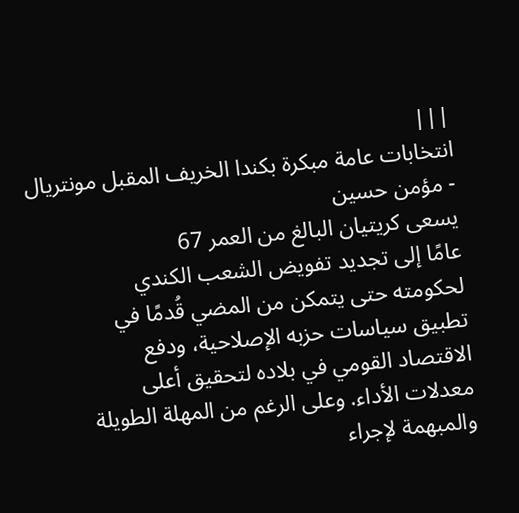|||
انتخابات عامة مبكرة بكندا الخريف المقبل مونتريال - مؤمن حسين
يسعى كريتيان البالغ من العمر 67
عامًا إلى تجديد تفويض الشعب الكندي
لحكومته حتى يتمكن من المضي قُدمًا في
تطبيق سياسات حزبه الإصلاحية، ودفع
الاقتصاد القومي في بلاده لتحقيق أعلى
معدلات الأداء. وعلى الرغم من المهلة الطويلة
والمبهمة لإجراء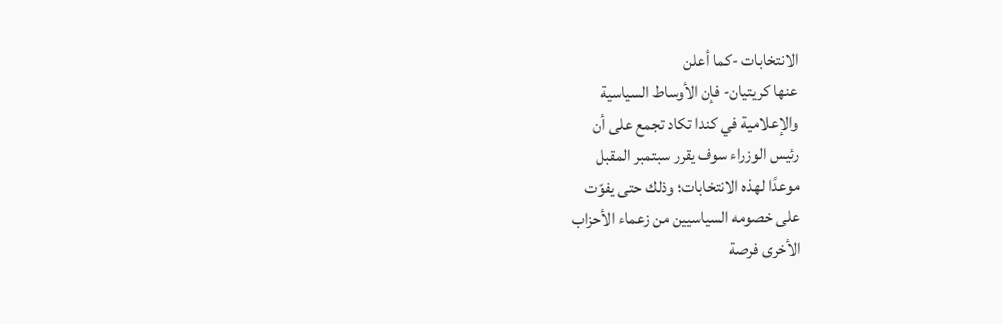الانتخابات -كما أعلن
عنها كريتيان- فإن الأوساط السياسية
والإعلامية في كندا تكاد تجمع على أن
رئيس الوزراء سوف يقرر سبتمبر المقبل
موعدًا لهذه الانتخابات؛ وذلك حتى يفوّت
على خصومه السياسيين من زعماء الأحزاب
الأخرى فرصة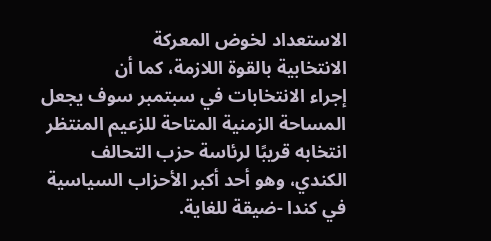الاستعداد لخوض المعركة
الانتخابية بالقوة اللازمة، كما أن
إجراء الانتخابات في سبتمبر سوف يجعل
المساحة الزمنية المتاحة للزعيم المنتظر
انتخابه قريبًا لرئاسة حزب التحالف
الكندي، وهو أحد أكبر الأحزاب السياسية
في كندا -ضيقة للغاية.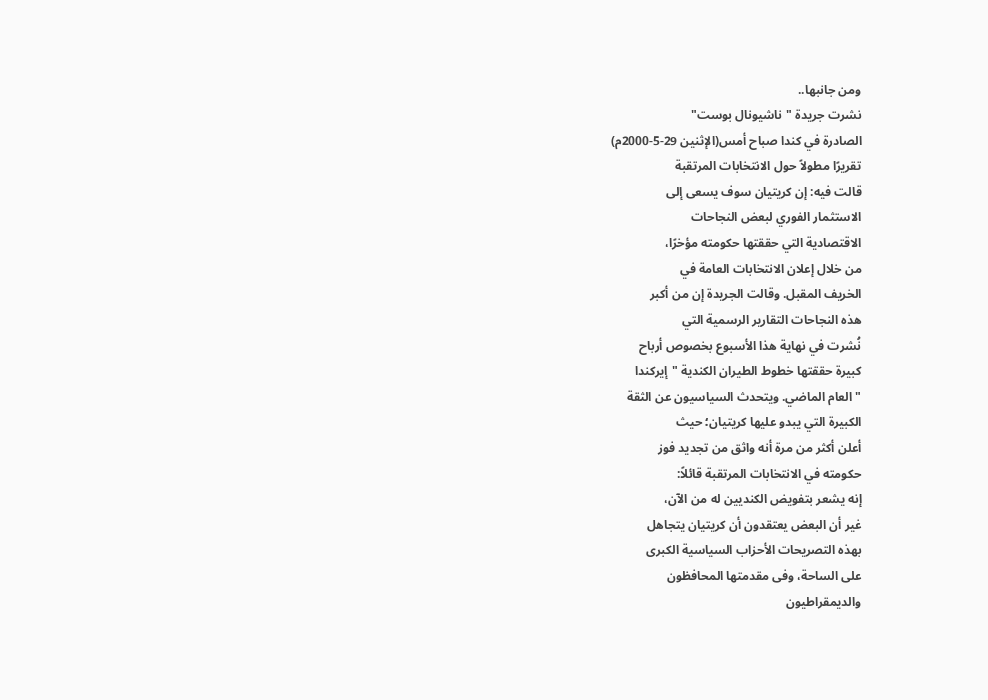ومن جانبها..
نشرت جريدة "ناشيونال بوست"
الصادرة في كندا صباح أمس(الإثنين 29-5-2000م)
تقريرًا مطولاً حول الانتخابات المرتقبة
قالت فيه: إن كريتيان سوف يسعى إلى
الاستثمار الفوري لبعض النجاحات
الاقتصادية التي حققتها حكومته مؤخرًا،
من خلال إعلان الانتخابات العامة في
الخريف المقبل. وقالت الجريدة إن من أكبر
هذه النجاحات التقارير الرسمية التي
نُشرت في نهاية هذا الأسبوع بخصوص أرباح
كبيرة حققتها خطوط الطيران الكندية "إيركندا
" العام الماضي. ويتحدث السياسيون عن الثقة
الكبيرة التي يبدو عليها كريتيان؛ حيث
أعلن أكثر من مرة أنه واثق من تجديد فوز
حكومته في الانتخابات المرتقبة قائلاً:
إنه يشعر بتفويض الكنديين له من الآن،
غير أن البعض يعتقدون أن كريتيان يتجاهل
بهذه التصريحات الأحزاب السياسية الكبرى
على الساحة، وفى مقدمتها المحافظون
والديمقراطيون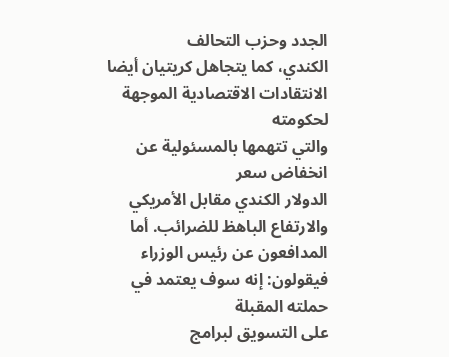الجدد وحزب التحالف
الكندي، كما يتجاهل كريتيان أيضا
الانتقادات الاقتصادية الموجهة لحكومته
والتي تتهمها بالمسئولية عن انخفاض سعر
الدولار الكندي مقابل الأمريكي
والارتفاع الباهظ للضرائب. أما المدافعون عن رئيس الوزراء
فيقولون: إنه سوف يعتمد في حملته المقبلة
على التسويق لبرامج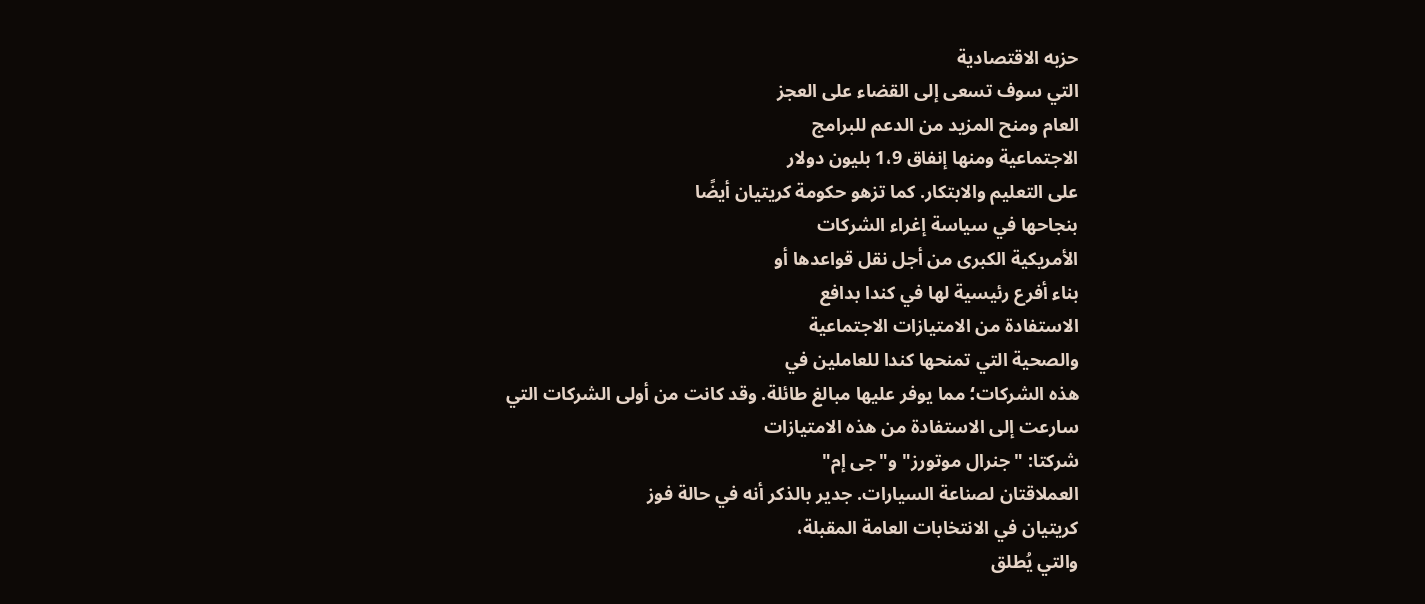حزبه الاقتصادية
التي سوف تسعى إلى القضاء على العجز
العام ومنح المزيد من الدعم للبرامج
الاجتماعية ومنها إنفاق 1،9 بليون دولار
على التعليم والابتكار. كما تزهو حكومة كريتيان أيضًا
بنجاحها في سياسة إغراء الشركات
الأمريكية الكبرى من أجل نقل قواعدها أو
بناء أفرع رئيسية لها في كندا بدافع
الاستفادة من الامتيازات الاجتماعية
والصحية التي تمنحها كندا للعاملين في
هذه الشركات؛ مما يوفر عليها مبالغ طائلة. وقد كانت من أولى الشركات التي
سارعت إلى الاستفادة من هذه الامتيازات
شركتا: "جنرال موتورز" و"جى إم"
العملاقتان لصناعة السيارات. جدير بالذكر أنه في حالة فوز
كريتيان في الانتخابات العامة المقبلة،
والتي يُطلق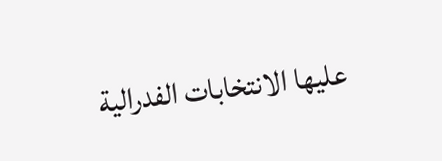عليها الانتخابات الفدرالية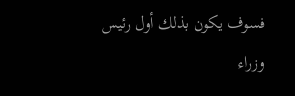فسوف يكون بذلك أول رئيس وزراء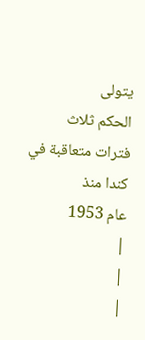يتولى
الحكم ثلاث فترات متعاقبة في كندا منذ
عام 1953
|
|
|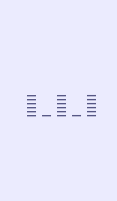||||||
|
||||||
|
||||||